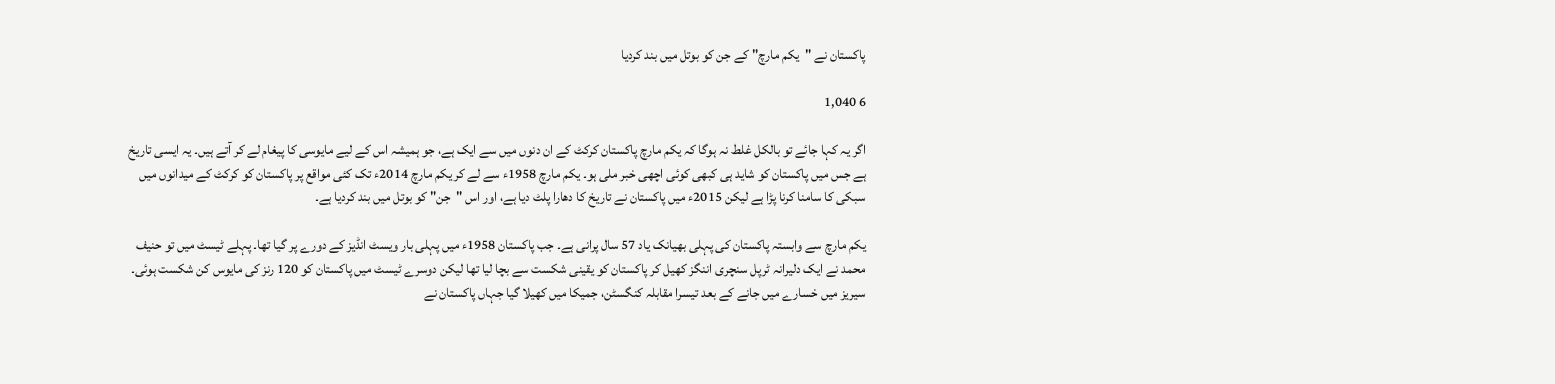پاکستان نے "یکم مارچ" کے جن کو بوتل میں بند کردیا

6 1,040

اگر یہ کہا جائے تو بالکل غلط نہ ہوگا کہ یکم مارچ پاکستان کرکٹ کے ان دنوں میں سے ایک ہے، جو ہمیشہ اس کے لیے مایوسی کا پیغام لے کر آتے ہیں۔ یہ ایسی تاریخ ہے جس میں پاکستان کو شاید ہی کبھی کوئی اچھی خبر ملی ہو۔ یکم مارچ 1958ء سے لے کر یکم مارچ 2014ء تک کئی مواقع پر پاکستان کو کرکٹ کے میدانوں میں سبکی کا سامنا کرنا پڑا ہے لیکن 2015ء میں پاکستان نے تاریخ کا دھارا پلٹ دیا ہے، اور اس "جن" کو بوتل میں بند کردیا ہے۔

یکم مارچ سے وابستہ پاکستان کی پہلی بھیانک یاد 57 سال پرانی ہے۔ جب پاکستان 1958ء میں پہلی بار ویسٹ انڈیز کے دورے پر گیا تھا۔ پہلے ٹیسٹ میں تو حنیف محمد نے ایک دلیرانہ ٹرپل سنچری اننگز کھیل کر پاکستان کو یقینی شکست سے بچا لیا تھا لیکن دوسرے ٹیسٹ میں پاکستان کو 120 رنز کی مایوس کن شکست ہوئی۔ سیریز میں خسارے میں جانے کے بعد تیسرا مقابلہ کنگسٹن، جمیکا میں کھیلا گیا جہاں پاکستان نے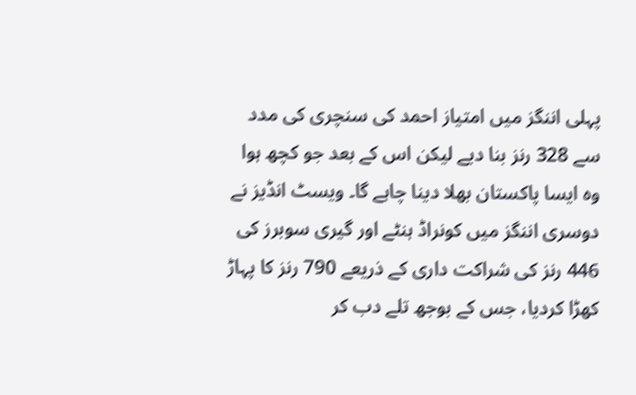پہلی اننگز میں امتیاز احمد کی سنچری کی مدد سے 328 رنز بنا دیے لیکن اس کے بعد جو کچھ ہوا وہ ایسا پاکستان بھلا دینا چاہے گا۔ ویسٹ انڈیز نے دوسری اننگز میں کونراڈ ہنٹے اور گیری سوبرز کی 446 رنز کی شراکت داری کے ذریعے 790 رنز کا پہاڑ کھڑا کردیا، جس کے بوجھ تلے دب کر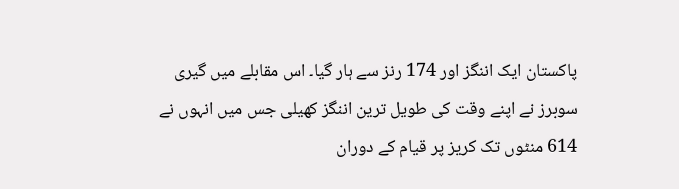پاکستان ایک اننگز اور 174 رنز سے ہار گیا۔ اس مقابلے میں گیری سوبرز نے اپنے وقت کی طویل ترین اننگز کھیلی جس میں انہوں نے 614 منٹوں تک کریز پر قیام کے دوران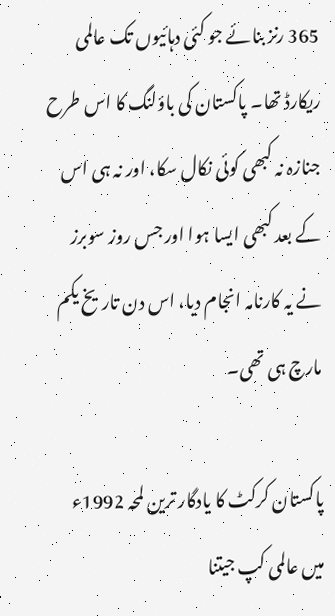365 رنز بنائے جو کئی دہائیوں تک عالمی ریکارڈ تھا۔ پاکستان کی باؤلنگ کا اس طرح جنازہ نہ کبھی کوئی نکال سکا، اور نہ ہی اس کے بعد کبھی ایسا ہوا اور جس روز سوبرز نے یہ کارنامہ انجام دیا، اس دن تاریخ یکم مارچ ہی تھی۔

پاکستان کرکٹ کا یادگار ترین لمحہ 1992ء میں عالمی کپ جیتنا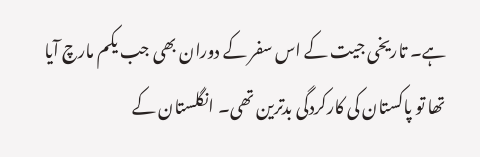ہے۔ تاریخی جیت کے اس سفر کے دوران بھی جب یکم مارچ آیا تھا تو پاکستان کی کارکردگی بدترین تھی۔ انگلستان کے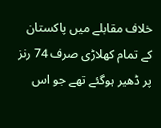خلاف مقابلے میں پاکستان کے تمام کھلاڑی صرف 74 رنز پر ڈھیر ہوگئے تھے جو اس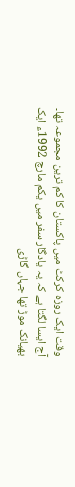وقت ایک روزہ کرکٹ میں پاکستان کا کم ترین مجموعہ تھا۔ آج ایسا لگتا ہے کہ یہ یادگار سفر میں یکم مارچ 1992ء ایک بھیانک موڑ تھا جہاں گاڑی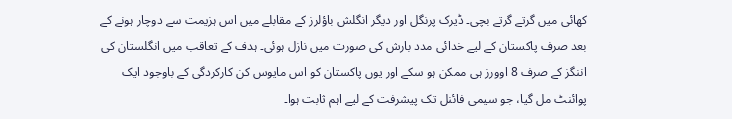کھائی میں گرتے گرتے بچی۔ ڈیرک پرنگل اور دیگر انگلش باؤلرز کے مقابلے میں اس ہزیمت سے دوچار ہونے کے بعد صرف پاکستان کے لیے خدائی مدد بارش کی صورت میں نازل ہوئی۔ ہدف کے تعاقب میں انگلستان کی اننگز کے صرف 8 اوورز ہی ممکن ہو سکے اور یوں پاکستان کو اس مایوس کن کارکردگی کے باوجود ایک پوائنٹ مل گیا، جو سیمی فائنل تک پیشرفت کے لیے اہم ثابت ہوا۔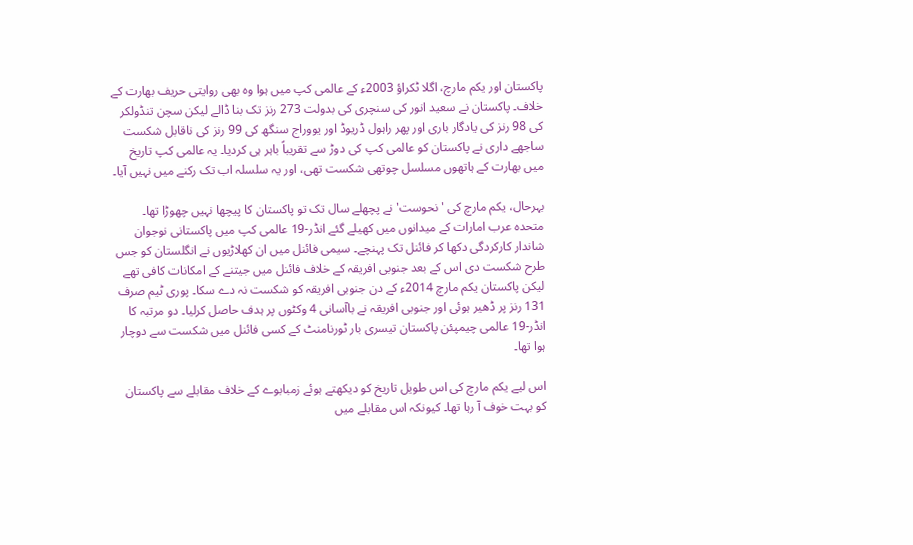پاکستان اور یکم مارچ، اگلا ٹکراؤ 2003ء کے عالمی کپ میں ہوا وہ بھی روایتی حریف بھارت کے خلاف۔ پاکستان نے سعید انور کی سنچری کی بدولت 273 رنز تک بنا ڈالے لیکن سچن تنڈولکر کی 98 رنز کی یادگار باری اور پھر راہول ڈریوڈ اور یووراج سنگھ کی 99 رنز کی ناقابل شکست ساجھے داری نے پاکستان کو عالمی کپ کی دوڑ سے تقریباً باہر ہی کردیا۔ یہ عالمی کپ تاریخ میں بھارت کے ہاتھوں مسلسل چوتھی شکست تھی، اور یہ سلسلہ اب تک رکنے میں نہیں آیا۔

بہرحال، یکم مارچ کی 'نحوست' نے پچھلے سال تک تو پاکستان کا پیچھا نہیں چھوڑا تھا۔ متحدہ عرب امارات کے میدانوں میں کھیلے گئے انڈر-19 عالمی کپ میں پاکستانی نوجوان شاندار کارکردگی دکھا کر فائنل تک پہنچے۔ سیمی فائنل میں ان کھلاڑیوں نے انگلستان کو جس طرح شکست دی اس کے بعد جنوبی افریقہ کے خلاف فائنل میں جیتنے کے امکانات کافی تھے لیکن پاکستان یکم مارچ 2014ء کے دن جنوبی افریقہ کو شکست نہ دے سکا۔ پوری ٹیم صرف 131 رنز پر ڈھیر ہوئی اور جنوبی افریقہ نے باآسانی 4 وکٹوں پر ہدف حاصل کرلیا۔ دو مرتبہ کا انڈر-19 عالمی چیمپئن پاکستان تیسری بار ٹورنامنٹ کے کسی فائنل میں شکست سے دوچار ہوا تھا۔

اس لیے یکم مارچ کی اس طویل تاریخ کو دیکھتے ہوئے زمبابوے کے خلاف مقابلے سے پاکستان کو بہت خوف آ رہا تھا۔ کیونکہ اس مقابلے میں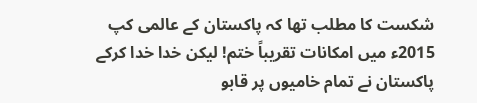شکست کا مطلب تھا کہ پاکستان کے عالمی کپ 2015ء میں امکانات تقریباً ختم! لیکن خدا خدا کرکے پاکستان نے تمام خامیوں پر قابو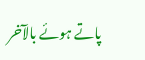پاتے ہوئے بالآخر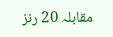مقابلہ 20 رنز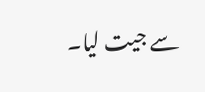سے جیت لیا۔